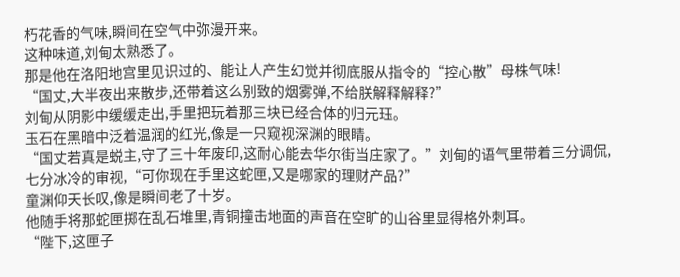朽花香的气味,瞬间在空气中弥漫开来。
这种味道,刘甸太熟悉了。
那是他在洛阳地宫里见识过的、能让人产生幻觉并彻底服从指令的“控心散”母株气味!
“国丈,大半夜出来散步,还带着这么别致的烟雾弹,不给朕解释解释?”
刘甸从阴影中缓缓走出,手里把玩着那三块已经合体的归元珏。
玉石在黑暗中泛着温润的红光,像是一只窥视深渊的眼睛。
“国丈若真是蜕主,守了三十年废印,这耐心能去华尔街当庄家了。”刘甸的语气里带着三分调侃,七分冰冷的审视,“可你现在手里这蛇匣,又是哪家的理财产品?”
童渊仰天长叹,像是瞬间老了十岁。
他随手将那蛇匣掷在乱石堆里,青铜撞击地面的声音在空旷的山谷里显得格外刺耳。
“陛下,这匣子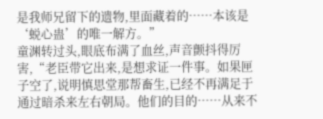是我师兄留下的遗物,里面藏着的……本该是‘蜕心蛊’的唯一解方。”
童渊转过头,眼底布满了血丝,声音颤抖得厉害,“老臣带它出来,是想求证一件事。如果匣子空了,说明慎思堂那帮畜生,已经不再满足于通过暗杀来左右朝局。他们的目的……从来不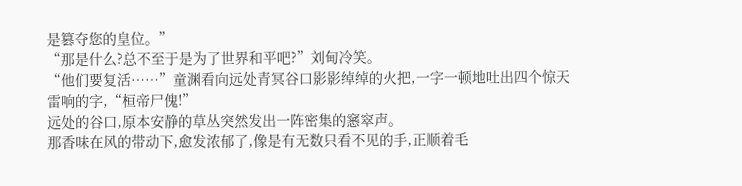是篡夺您的皇位。”
“那是什么?总不至于是为了世界和平吧?”刘甸冷笑。
“他们要复活……”童渊看向远处青冥谷口影影绰绰的火把,一字一顿地吐出四个惊天雷响的字,“桓帝尸傀!”
远处的谷口,原本安静的草丛突然发出一阵密集的窸窣声。
那香味在风的带动下,愈发浓郁了,像是有无数只看不见的手,正顺着毛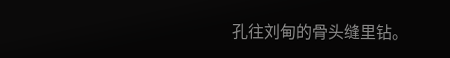孔往刘甸的骨头缝里钻。